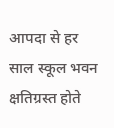आपदा से हर साल स्कूल भवन क्षतिग्रस्त होते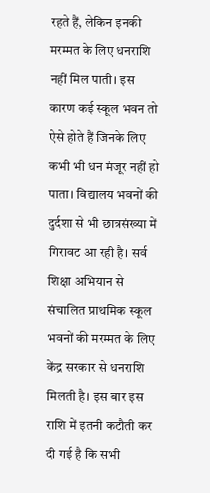रहते हैं, लेकिन इनकी मरम्मत के लिए धनराशि नहीं मिल पाती। इस कारण कई स्कूल भवन तो ऐसे होते हैं जिनके लिए कभी भी धन मंजूर नहीं हो पाता। विद्यालय भवनों की दुर्दशा से भी छात्रसंख्या में गिरावट आ रही है। सर्व शिक्षा अभियान से संचालित प्राथमिक स्कूल भवनों की मरम्मत के लिए केंद्र सरकार से धनराशि मिलती है। इस बार इस राशि में इतनी कटौती कर दी गई है कि सभी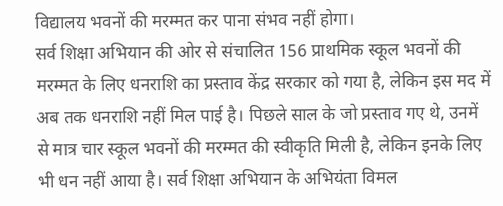विद्यालय भवनों की मरम्मत कर पाना संभव नहीं होगा।
सर्व शिक्षा अभियान की ओर से संचालित 156 प्राथमिक स्कूल भवनों की मरम्मत के लिए धनराशि का प्रस्ताव केंद्र सरकार को गया है, लेकिन इस मद में अब तक धनराशि नहीं मिल पाई है। पिछले साल के जो प्रस्ताव गए थे, उनमें से मात्र चार स्कूल भवनों की मरम्मत की स्वीकृति मिली है, लेकिन इनके लिए भी धन नहीं आया है। सर्व शिक्षा अभियान के अभियंता विमल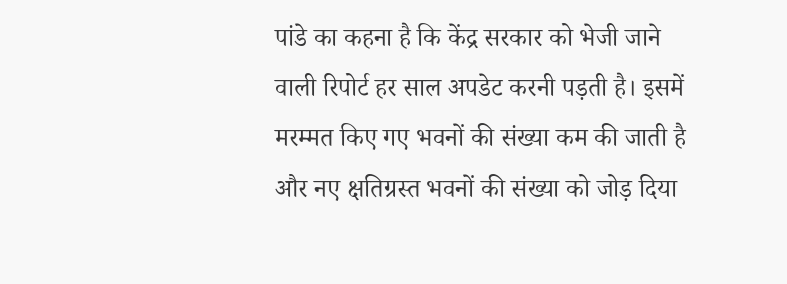पांडे का कहना है कि केंद्र सरकार को भेजी जाने वाली रिपोर्ट हर साल अपडेट करनी पड़ती है। इसमें मरम्मत किए गए भवनों की संख्या कम की जाती है और नए क्षतिग्रस्त भवनों की संख्या को जोड़ दिया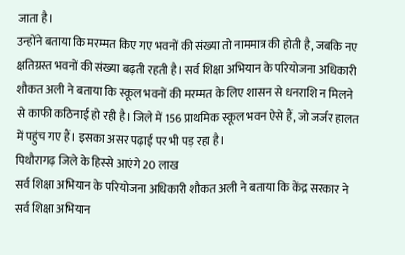जाता है।
उन्होंने बताया कि मरम्मत किए गए भवनों की संख्या तो नाममात्र की होती है, जबकि नए क्षतिग्रस्त भवनों की संख्या बढ़ती रहती है। सर्व शिक्षा अभियान के परियोजना अधिकारी शौकत अली ने बताया कि स्कूल भवनों की मरम्मत के लिए शासन से धनराशि न मिलने से काफी कठिनाई हो रही है। जिले में 156 प्राथमिक स्कूल भवन ऐसे हैं, जो जर्जर हालत में पहुंच गए हैं। इसका असर पढ़ाई पर भी पड़ रहा है।
पिथौरागढ़ जिले के हिस्से आएंगे 20 लाख
सर्व शिक्षा अभियान के परियोजना अधिकारी शौकत अली ने बताया कि केंद्र सरकार ने सर्व शिक्षा अभियान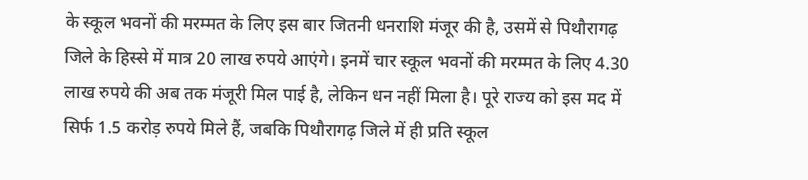के स्कूल भवनों की मरम्मत के लिए इस बार जितनी धनराशि मंजूर की है, उसमें से पिथौरागढ़ जिले के हिस्से में मात्र 20 लाख रुपये आएंगे। इनमें चार स्कूल भवनों की मरम्मत के लिए 4.30 लाख रुपये की अब तक मंजूरी मिल पाई है, लेकिन धन नहीं मिला है। पूरे राज्य को इस मद में सिर्फ 1.5 करोड़ रुपये मिले हैं, जबकि पिथौरागढ़ जिले में ही प्रति स्कूल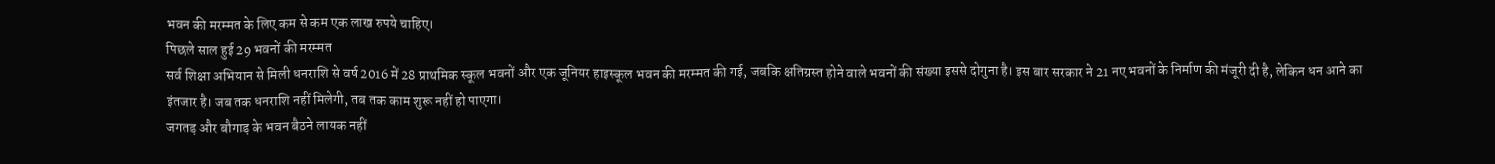भवन की मरम्मत के लिए कम से कम एक लाख रुपये चाहिए।
पिछले साल हुई 29 भवनों की मरम्मत
सर्व शिक्षा अभियान से मिली धनराशि से वर्ष 2016 में 28 प्राथमिक स्कूल भवनों और एक जूनियर हाइस्कूल भवन की मरम्मत की गई, जबकि क्षतिग्रस्त होने वाले भवनों की संख्या इससे दोगुना है। इस बार सरकार ने 21 नए भवनों के निर्माण की मंजूरी दी है, लेकिन धन आने का इंतजार है। जब तक धनराशि नहीं मिलेगी, तब तक काम शुरू नहीं हो पाएगा।
जगतड़ और बौगाड़ के भवन बैठने लायक नहीं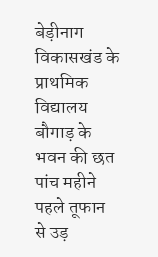बेड़ीनाग विकासखंड के प्राथमिक विद्यालय बौगाड़ के भवन की छत पांच महीने पहले तूफान से उड़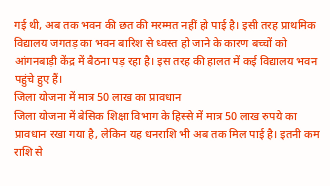गई थी, अब तक भवन की छत की मरम्मत नहीं हो पाई है। इसी तरह प्राथमिक विद्यालय जगतड़ का भवन बारिश से ध्वस्त हो जाने के कारण बच्चों को आंगनबाड़ी केंद्र में बैठना पड़ रहा है। इस तरह की हालत में कई विद्यालय भवन पहुंचे हुए हैं।
जिला योजना में मात्र 50 लाख का प्रावधान
जिला योजना में बेसिक शिक्षा विभाग के हिस्से में मात्र 50 लाख रुपये का प्रावधान रखा गया है, लेकिन यह धनराशि भी अब तक मिल पाई है। इतनी कम राशि से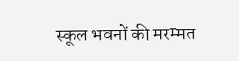स्कूल भवनों की मरम्मत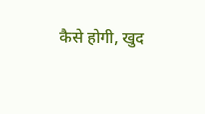कैसे होगी, खुद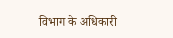विभाग के अधिकारी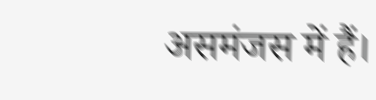असमंजस में हैं।